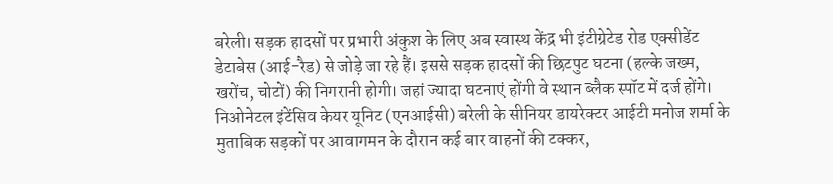बरेली। सड़क हादसों पर प्रभारी अंकुश के लिए अब स्वास्थ केंद्र भी इंटीग्रेटेड रोड एक्सीडेंट डेटाबेस (आई-रैड) से जोड़े जा रहे हैं। इससे सड़क हादसों की छिटपुट घटना (हल्के जख्म, खरोंच, चोटों) की निगरानी होगी। जहां ज्यादा घटनाएं होंगी वे स्थान ब्लैक स्पॉट में दर्ज होंगे।
निओनेटल इंटेंसिव केयर यूनिट (एनआईसी) बरेली के सीनियर डायरेक्टर आईटी मनोज शर्मा के मुताबिक सड़कों पर आवागमन के दौरान कई बार वाहनों की टक्कर,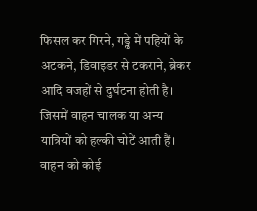फिसल कर गिरने, गड्ढे में पहियों के अटकने, डिवाइडर से टकराने, ब्रेकर आदि वजहों से दुर्घटना होती है। जिसमें वाहन चालक या अन्य यात्रियों को हल्की चोटें आती हैं। वाहन को कोई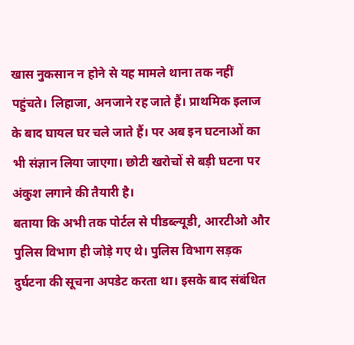खास नुकसान न होने से यह मामले थाना तक नहीं पहुंचते। लिहाजा, अनजाने रह जाते हैं। प्राथमिक इलाज के बाद घायल घर चले जाते हैं। पर अब इन घटनाओं का भी संज्ञान लिया जाएगा। छोटी खरोचों से बड़ी घटना पर अंकुश लगाने की तैयारी है।
बताया कि अभी तक पोर्टल से पीडब्ल्यूडी, आरटीओ और पुलिस विभाग ही जोड़े गए थे। पुलिस विभाग सड़क दुर्घटना की सूचना अपडेट करता था। इसके बाद संबंधित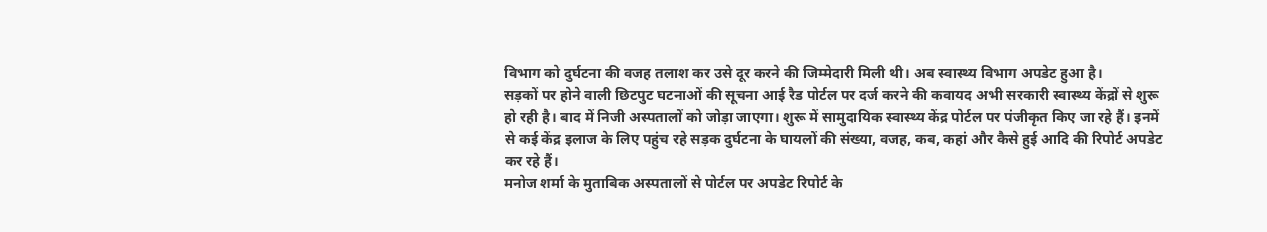विभाग को दुर्घटना की वजह तलाश कर उसे दूर करने की जिम्मेदारी मिली थी। अब स्वास्थ्य विभाग अपडेट हुआ है।
सड़कों पर होने वाली छिटपुट घटनाओं की सूचना आई रैड पोर्टल पर दर्ज करने की कवायद अभी सरकारी स्वास्थ्य केंद्रों से शुरू हो रही है। बाद में निजी अस्पतालों को जोड़ा जाएगा। शुरू में सामुदायिक स्वास्थ्य केंद्र पोर्टल पर पंजीकृत किए जा रहे हैं। इनमें से कई केंद्र इलाज के लिए पहुंच रहे सड़क दुर्घटना के घायलों की संख्या, वजह, कब, कहां और कैसे हुई आदि की रिपोर्ट अपडेट कर रहे हैं।
मनोज शर्मा के मुताबिक अस्पतालों से पोर्टल पर अपडेट रिपोर्ट के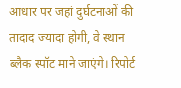आधार पर जहां दुर्घटनाओं की तादाद ज्यादा होगी, वे स्थान ब्लैक स्पॉट माने जाएंगे। रिपोर्ट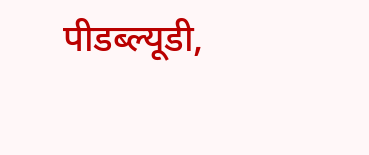पीडब्ल्यूडी,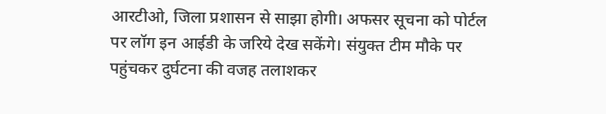आरटीओ, जिला प्रशासन से साझा होगी। अफसर सूचना को पोर्टल पर लॉग इन आईडी के जरिये देख सकेंगे। संयुक्त टीम मौके पर पहुंचकर दुर्घटना की वजह तलाशकर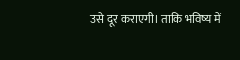उसे दूर कराएगी। ताकि भविष्य में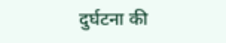दुर्घटना की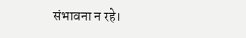संभावना न रहे।